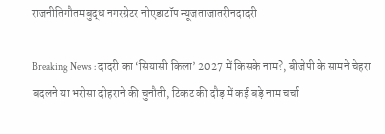राजनीतिगौतमबुद्ध नगरग्रेटर नोएडाटॉप न्यूजताजातरीनदादरी

Breaking News : दादरी का ‘सियासी किला’ 2027 में किसके नाम?, बीजेपी के सामने चेहरा बदलने या भरोसा दोहराने की चुनौती, टिकट की दौड़ में कई बड़े नाम चर्चा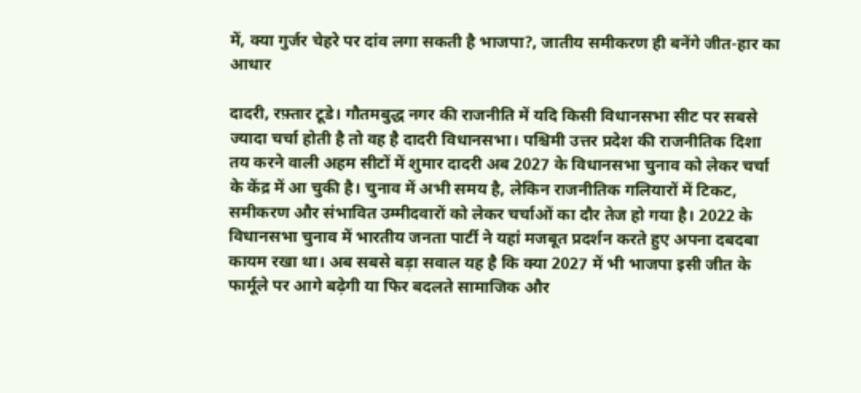में, क्या गुर्जर चेहरे पर दांव लगा सकती है भाजपा?, जातीय समीकरण ही बनेंगे जीत-हार का आधार

दादरी, रफ़्तार टूडे। गौतमबुद्ध नगर की राजनीति में यदि किसी विधानसभा सीट पर सबसे ज्यादा चर्चा होती है तो वह है दादरी विधानसभा। पश्चिमी उत्तर प्रदेश की राजनीतिक दिशा तय करने वाली अहम सीटों में शुमार दादरी अब 2027 के विधानसभा चुनाव को लेकर चर्चा के केंद्र में आ चुकी है। चुनाव में अभी समय है, लेकिन राजनीतिक गलियारों में टिकट, समीकरण और संभावित उम्मीदवारों को लेकर चर्चाओं का दौर तेज हो गया है। 2022 के विधानसभा चुनाव में भारतीय जनता पार्टी ने यहां मजबूत प्रदर्शन करते हुए अपना दबदबा कायम रखा था। अब सबसे बड़ा सवाल यह है कि क्या 2027 में भी भाजपा इसी जीत के फार्मूले पर आगे बढ़ेगी या फिर बदलते सामाजिक और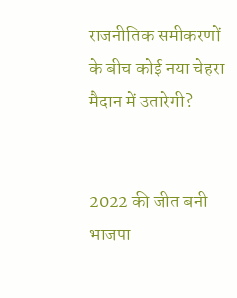राजनीतिक समीकरणों के बीच कोई नया चेहरा मैदान में उतारेगी?


2022 की जीत बनी भाजपा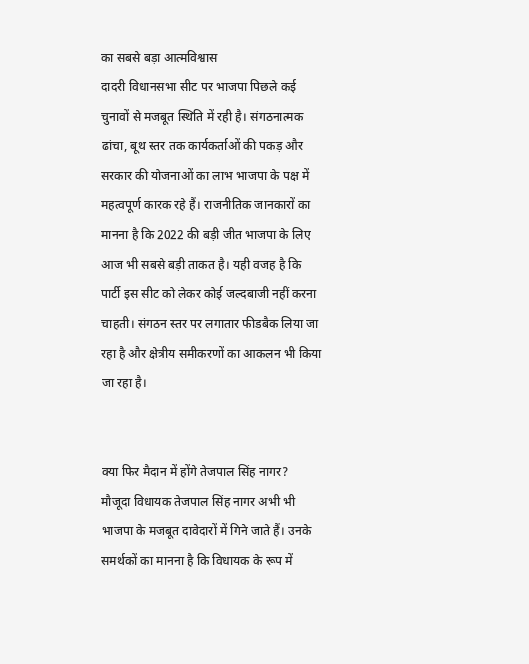का सबसे बड़ा आत्मविश्वास
दादरी विधानसभा सीट पर भाजपा पिछले कई चुनावों से मजबूत स्थिति में रही है। संगठनात्मक ढांचा, बूथ स्तर तक कार्यकर्ताओं की पकड़ और सरकार की योजनाओं का लाभ भाजपा के पक्ष में महत्वपूर्ण कारक रहे हैं। राजनीतिक जानकारों का मानना है कि 2022 की बड़ी जीत भाजपा के लिए आज भी सबसे बड़ी ताकत है। यही वजह है कि पार्टी इस सीट को लेकर कोई जल्दबाजी नहीं करना चाहती। संगठन स्तर पर लगातार फीडबैक लिया जा रहा है और क्षेत्रीय समीकरणों का आकलन भी किया जा रहा है।


क्या फिर मैदान में होंगे तेजपाल सिंह नागर?
मौजूदा विधायक तेजपाल सिंह नागर अभी भी भाजपा के मजबूत दावेदारों में गिने जाते हैं। उनके समर्थकों का मानना है कि विधायक के रूप में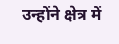उन्होंने क्षेत्र में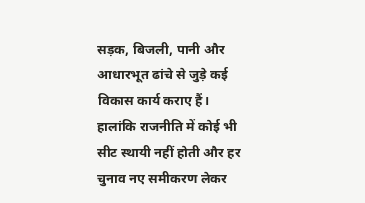सड़क, बिजली, पानी और आधारभूत ढांचे से जुड़े कई विकास कार्य कराए हैं। हालांकि राजनीति में कोई भी सीट स्थायी नहीं होती और हर चुनाव नए समीकरण लेकर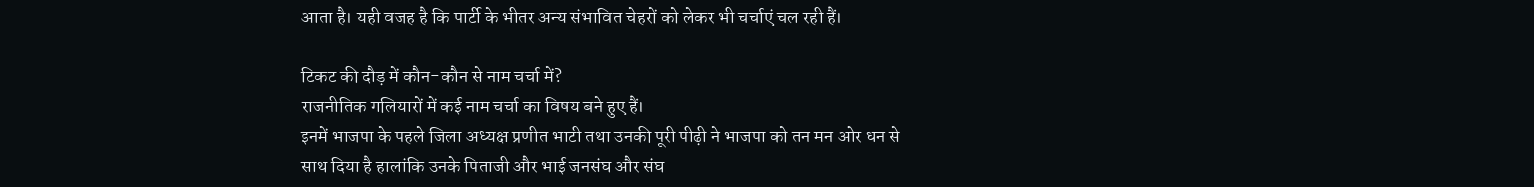आता है। यही वजह है कि पार्टी के भीतर अन्य संभावित चेहरों को लेकर भी चर्चाएं चल रही हैं।

टिकट की दौड़ में कौन-कौन से नाम चर्चा में?
राजनीतिक गलियारों में कई नाम चर्चा का विषय बने हुए हैं।
इनमें भाजपा के पहले जिला अध्यक्ष प्रणीत भाटी तथा उनकी पूरी पीढ़ी ने भाजपा को तन मन ओर धन से साथ दिया है हालांकि उनके पिताजी और भाई जनसंघ और संघ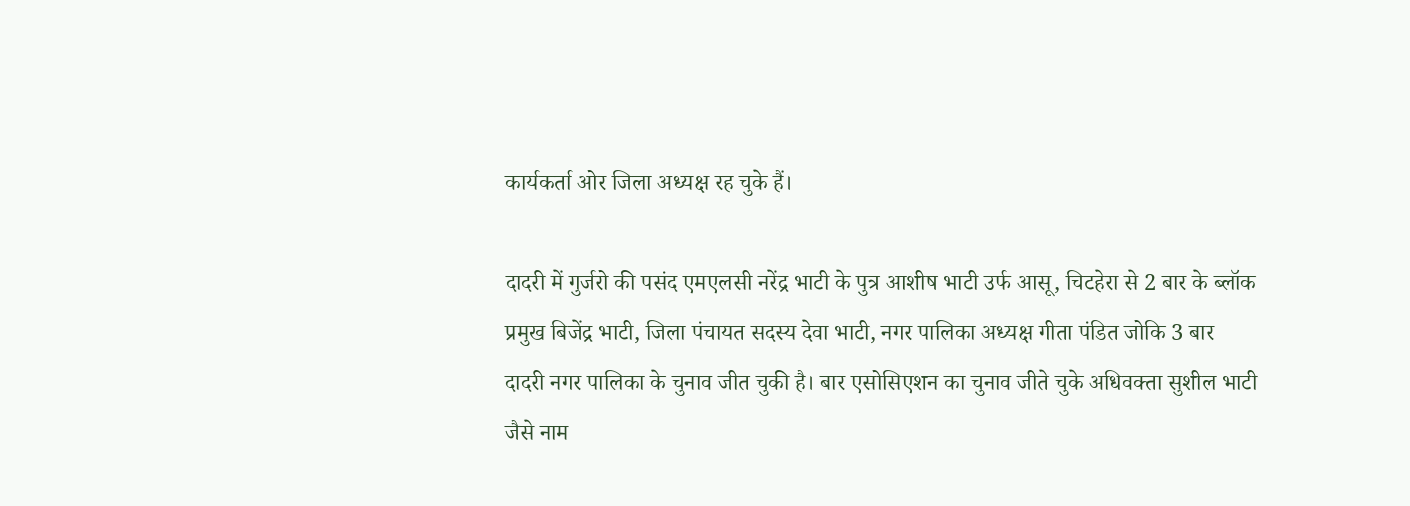कार्यकर्ता ओर जिला अध्यक्ष रह चुके हैं।

दादरी में गुर्जरो की पसंद एमएलसी नरेंद्र भाटी के पुत्र आशीष भाटी उर्फ आसू, चिटहेरा से 2 बार के ब्लॉक प्रमुख बिजेंद्र भाटी, जिला पंचायत सदस्य देवा भाटी, नगर पालिका अध्यक्ष गीता पंडित जोकि 3 बार दादरी नगर पालिका के चुनाव जीत चुकी है। बार एसोसिएशन का चुनाव जीते चुके अधिवक्ता सुशील भाटी जैसे नाम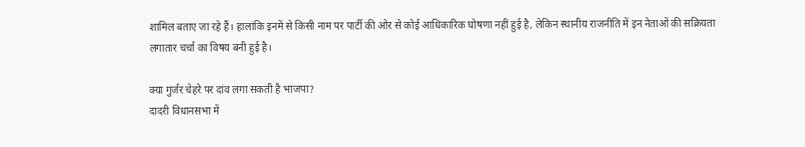शामिल बताए जा रहे हैं। हालांकि इनमें से किसी नाम पर पार्टी की ओर से कोई आधिकारिक घोषणा नहीं हुई है, लेकिन स्थानीय राजनीति में इन नेताओं की सक्रियता लगातार चर्चा का विषय बनी हुई है।

क्या गुर्जर चेहरे पर दांव लगा सकती है भाजपा?
दादरी विधानसभा में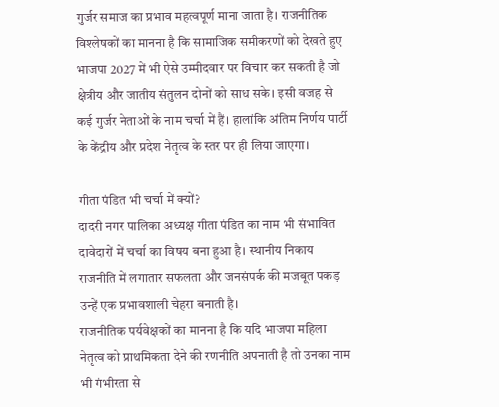गुर्जर समाज का प्रभाव महत्वपूर्ण माना जाता है। राजनीतिक विश्लेषकों का मानना है कि सामाजिक समीकरणों को देखते हुए भाजपा 2027 में भी ऐसे उम्मीदवार पर विचार कर सकती है जो क्षेत्रीय और जातीय संतुलन दोनों को साध सके। इसी वजह से कई गुर्जर नेताओं के नाम चर्चा में हैं। हालांकि अंतिम निर्णय पार्टी के केंद्रीय और प्रदेश नेतृत्व के स्तर पर ही लिया जाएगा।

गीता पंडित भी चर्चा में क्यों?
दादरी नगर पालिका अध्यक्ष गीता पंडित का नाम भी संभावित दावेदारों में चर्चा का विषय बना हुआ है। स्थानीय निकाय राजनीति में लगातार सफलता और जनसंपर्क की मजबूत पकड़ उन्हें एक प्रभावशाली चेहरा बनाती है।
राजनीतिक पर्यवेक्षकों का मानना है कि यदि भाजपा महिला नेतृत्व को प्राथमिकता देने की रणनीति अपनाती है तो उनका नाम भी गंभीरता से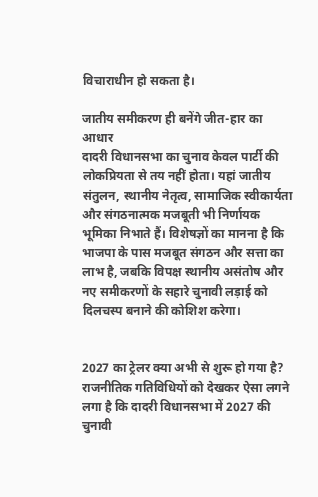विचाराधीन हो सकता है।

जातीय समीकरण ही बनेंगे जीत-हार का आधार
दादरी विधानसभा का चुनाव केवल पार्टी की लोकप्रियता से तय नहीं होता। यहां जातीय संतुलन, स्थानीय नेतृत्व, सामाजिक स्वीकार्यता और संगठनात्मक मजबूती भी निर्णायक भूमिका निभाते हैं। विशेषज्ञों का मानना है कि भाजपा के पास मजबूत संगठन और सत्ता का लाभ है, जबकि विपक्ष स्थानीय असंतोष और नए समीकरणों के सहारे चुनावी लड़ाई को दिलचस्प बनाने की कोशिश करेगा।


2027 का ट्रेलर क्या अभी से शुरू हो गया है?
राजनीतिक गतिविधियों को देखकर ऐसा लगने लगा है कि दादरी विधानसभा में 2027 की चुनावी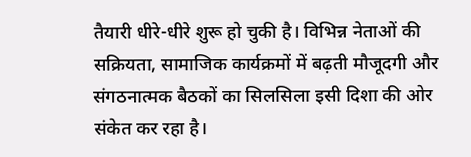तैयारी धीरे-धीरे शुरू हो चुकी है। विभिन्न नेताओं की सक्रियता, सामाजिक कार्यक्रमों में बढ़ती मौजूदगी और संगठनात्मक बैठकों का सिलसिला इसी दिशा की ओर संकेत कर रहा है।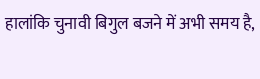हालांकि चुनावी बिगुल बजने में अभी समय है,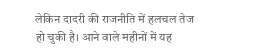लेकिन दादरी की राजनीति में हलचल तेज हो चुकी है। आने वाले महीनों में यह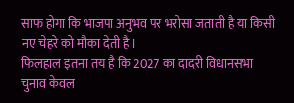साफ होगा कि भाजपा अनुभव पर भरोसा जताती है या किसी नए चेहरे को मौका देती है।
फिलहाल इतना तय है कि 2027 का दादरी विधानसभा चुनाव केवल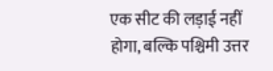एक सीट की लड़ाई नहीं होगा, बल्कि पश्चिमी उत्तर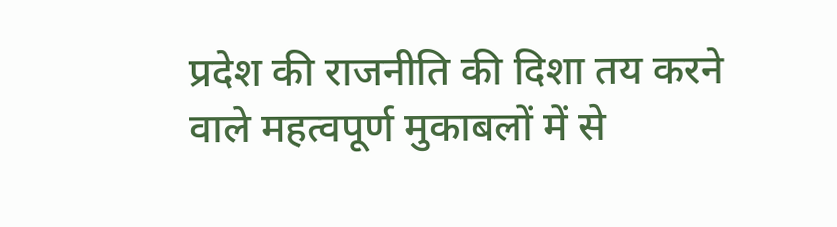प्रदेश की राजनीति की दिशा तय करने वाले महत्वपूर्ण मुकाबलों में से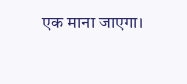एक माना जाएगा।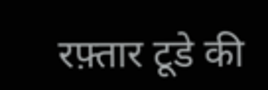रफ़्तार टूडे की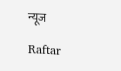न्यूज

Raftar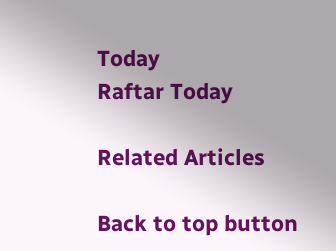Today
Raftar Today

Related Articles

Back to top button